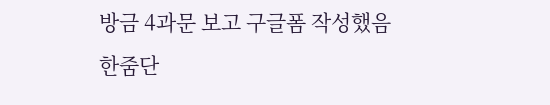방금 4과문 보고 구글폼 작성했음
한줌단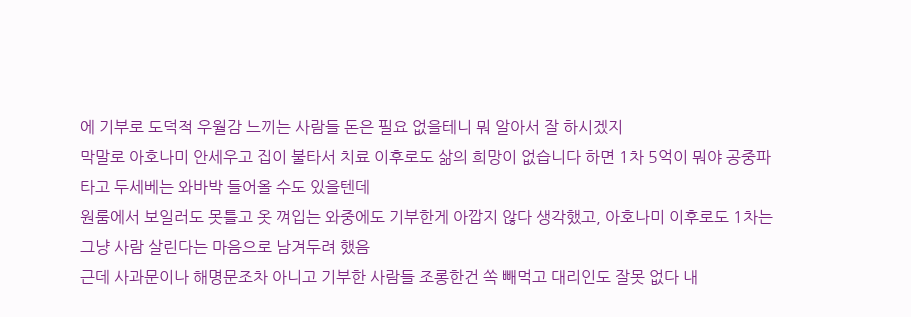에 기부로 도덕적 우월감 느끼는 사람들 돈은 필요 없을테니 뭐 알아서 잘 하시겠지
막말로 아호나미 안세우고 집이 불타서 치료 이후로도 삶의 희망이 없습니다 하면 1차 5억이 뭐야 공중파 타고 두세베는 와바박 들어올 수도 있을텐데
원룸에서 보일러도 못틀고 옷 껴입는 와중에도 기부한게 아깝지 않다 생각했고, 아호나미 이후로도 1차는 그냥 사람 살린다는 마음으로 남겨두려 했음
근데 사과문이나 해명문조차 아니고 기부한 사람들 조롱한건 쏙 빼먹고 대리인도 잘못 없다 내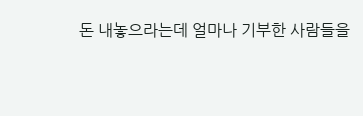돈 내놓으라는데 얼마나 기부한 사람들을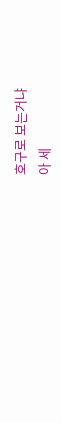호구로 보는거냐
아 세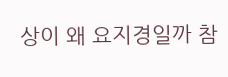상이 왜 요지경일까 참